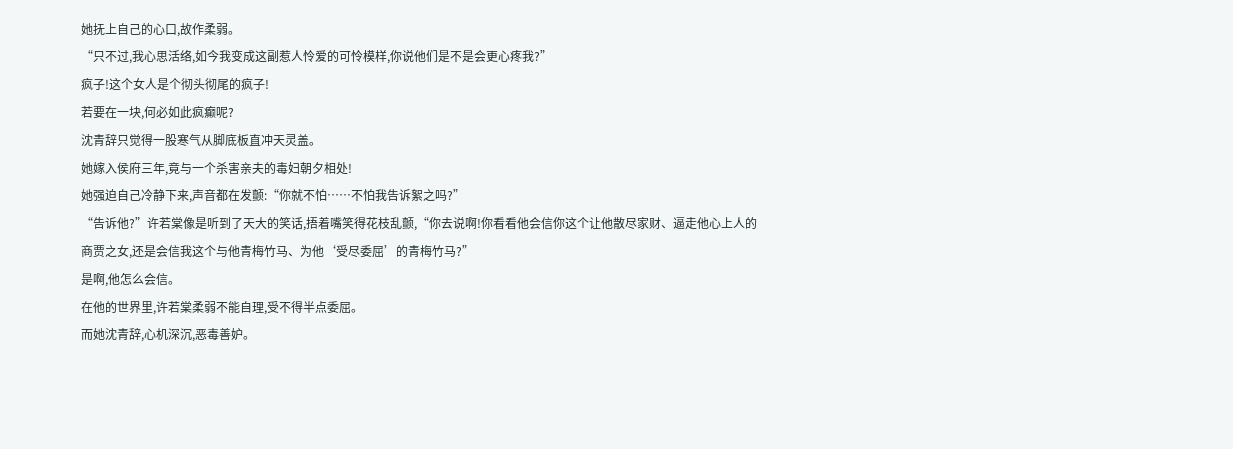她抚上自己的心口,故作柔弱。
“只不过,我心思活络,如今我变成这副惹人怜爱的可怜模样,你说他们是不是会更心疼我?”
疯子!这个女人是个彻头彻尾的疯子!
若要在一块,何必如此疯癫呢?
沈青辞只觉得一股寒气从脚底板直冲天灵盖。
她嫁入侯府三年,竟与一个杀害亲夫的毒妇朝夕相处!
她强迫自己冷静下来,声音都在发颤:“你就不怕……不怕我告诉絮之吗?”
“告诉他?”许若棠像是听到了天大的笑话,捂着嘴笑得花枝乱颤,“你去说啊!你看看他会信你这个让他散尽家财、逼走他心上人的商贾之女,还是会信我这个与他青梅竹马、为他‘受尽委屈’的青梅竹马?”
是啊,他怎么会信。
在他的世界里,许若棠柔弱不能自理,受不得半点委屈。
而她沈青辞,心机深沉,恶毒善妒。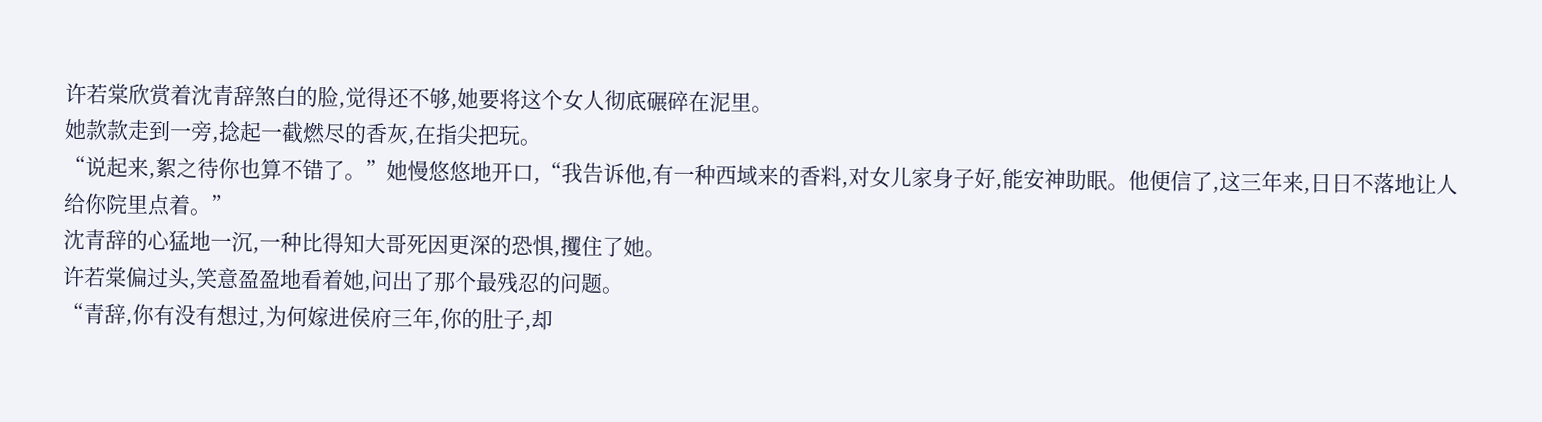许若棠欣赏着沈青辞煞白的脸,觉得还不够,她要将这个女人彻底碾碎在泥里。
她款款走到一旁,捻起一截燃尽的香灰,在指尖把玩。
“说起来,絮之待你也算不错了。”她慢悠悠地开口,“我告诉他,有一种西域来的香料,对女儿家身子好,能安神助眠。他便信了,这三年来,日日不落地让人给你院里点着。”
沈青辞的心猛地一沉,一种比得知大哥死因更深的恐惧,攫住了她。
许若棠偏过头,笑意盈盈地看着她,问出了那个最残忍的问题。
“青辞,你有没有想过,为何嫁进侯府三年,你的肚子,却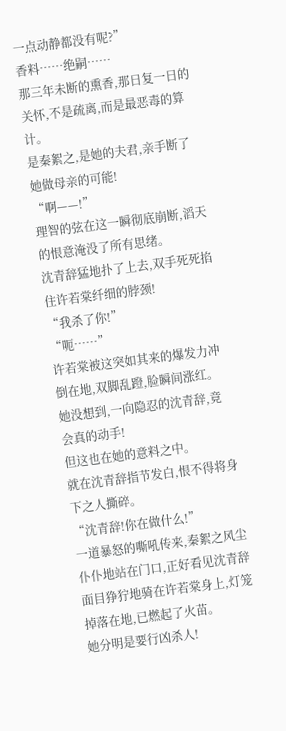一点动静都没有呢?”
香料……绝嗣……
那三年未断的熏香,那日复一日的关怀,不是疏离,而是最恶毒的算计。
是秦絮之,是她的夫君,亲手断了她做母亲的可能!
“啊——!”
理智的弦在这一瞬彻底崩断,滔天的恨意淹没了所有思绪。
沈青辞猛地扑了上去,双手死死掐住许若棠纤细的脖颈!
“我杀了你!”
“呃……”
许若棠被这突如其来的爆发力冲倒在地,双脚乱蹬,脸瞬间涨红。
她没想到,一向隐忍的沈青辞,竟会真的动手!
但这也在她的意料之中。
就在沈青辞指节发白,恨不得将身下之人撕碎。
“沈青辞!你在做什么!”
一道暴怒的嘶吼传来,秦絮之风尘仆仆地站在门口,正好看见沈青辞面目狰狞地骑在许若棠身上,灯笼掉落在地,已燃起了火苗。
她分明是要行凶杀人!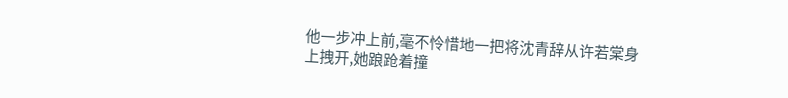他一步冲上前,毫不怜惜地一把将沈青辞从许若棠身上拽开,她踉跄着撞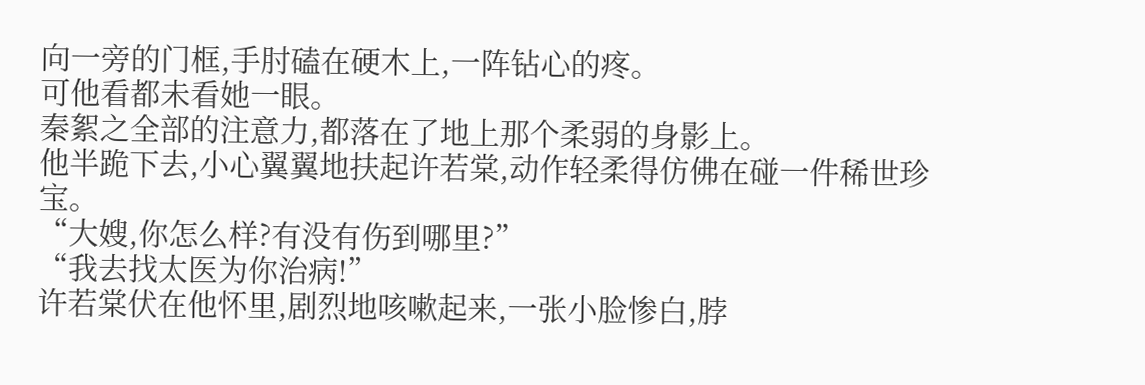向一旁的门框,手肘磕在硬木上,一阵钻心的疼。
可他看都未看她一眼。
秦絮之全部的注意力,都落在了地上那个柔弱的身影上。
他半跪下去,小心翼翼地扶起许若棠,动作轻柔得仿佛在碰一件稀世珍宝。
“大嫂,你怎么样?有没有伤到哪里?”
“我去找太医为你治病!”
许若棠伏在他怀里,剧烈地咳嗽起来,一张小脸惨白,脖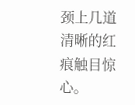颈上几道清晰的红痕触目惊心。